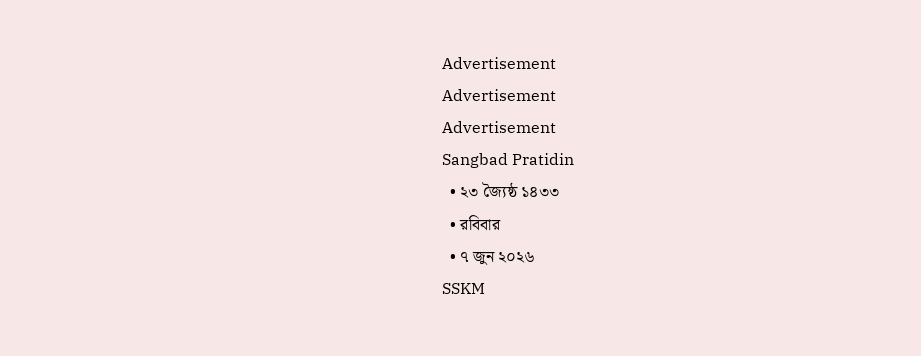Advertisement
Advertisement
Advertisement
Sangbad Pratidin
  • ২৩ জ্যৈষ্ঠ ১৪৩৩
  • রবিবার
  • ৭ জুন ২০২৬
SSKM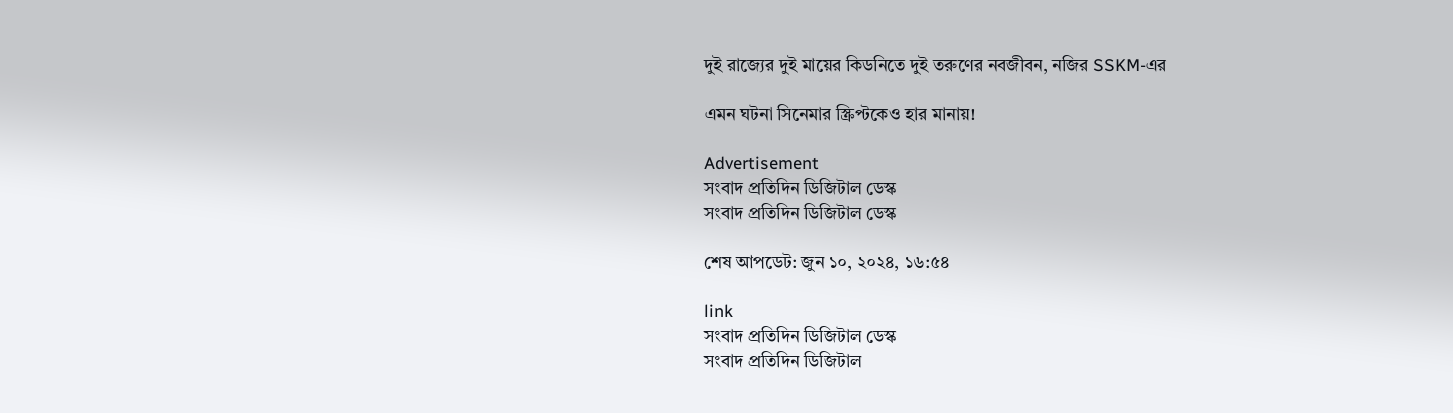দুই রাজ্যের দুই মায়ের কিডনিতে দুই তরুণের নবজীবন, নজির SSKM-এর

এমন ঘটনা সিনেমার স্ক্রিপ্টকেও হার মানায়!

Advertisement
সংবাদ প্রতিদিন ডিজিটাল ডেস্ক
সংবাদ প্রতিদিন ডিজিটাল ডেস্ক

শেষ আপডেট: জুন ১০, ২০২৪, ১৬:৫৪

link
সংবাদ প্রতিদিন ডিজিটাল ডেস্ক
সংবাদ প্রতিদিন ডিজিটাল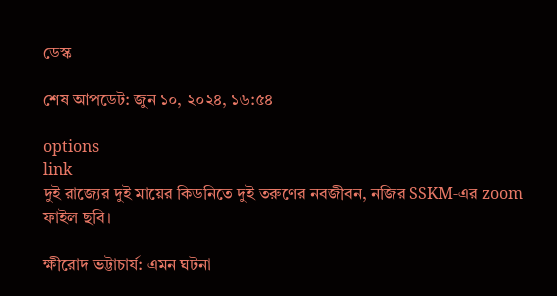ডেস্ক

শেষ আপডেট: জুন ১০, ২০২৪, ১৬:৫৪

options
link
দুই রাজ্যের দুই মায়ের কিডনিতে দুই তরুণের নবজীবন, নজির SSKM-এর zoom
ফাইল ছবি।

ক্ষীরোদ ভট্টাচার্য: এমন ঘটনা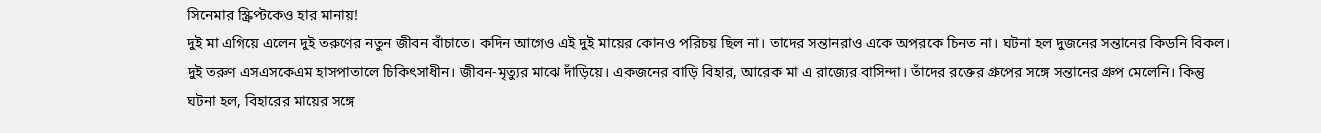সিনেমার স্ক্রিপ্টকেও হার মানায়!
দুই মা এগিয়ে এলেন দুই তরুণের নতুন জীবন বাঁচাতে। কদিন আগেও এই দুই মায়ের কোনও পরিচয় ছিল না। তাদের সন্তানরাও একে অপরকে চিনত না। ঘটনা হল দুজনের সন্তানের কিডনি বিকল। দুই তরুণ এসএসকেএম হাসপাতালে চিকিৎসাধীন। জীবন-মৃত্যুর মাঝে দাঁড়িয়ে। একজনের বাড়ি বিহার, আরেক মা এ রাজ্যের বাসিন্দা। তাঁদের রক্তের গ্রুপের সঙ্গে সন্তানের গ্রুপ মেলেনি। কিন্তু ঘটনা হল, বিহারের মায়ের সঙ্গে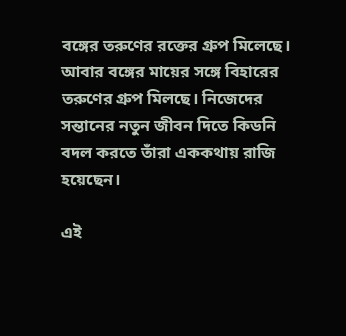বঙ্গের তরুণের রক্তের গ্রুপ মিলেছে। আবার বঙ্গের মায়ের সঙ্গে বিহারের তরুণের গ্রুপ মিলছে। নিজেদের সন্তানের নতুন জীবন দিতে কিডনি বদল করতে তাঁরা এককথায় রাজি হয়েছেন।

এই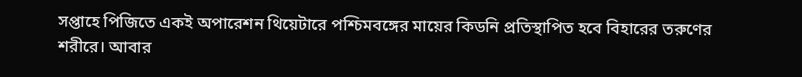সপ্তাহে পিজিতে একই অপারেশন থিয়েটারে পশ্চিমবঙ্গের মায়ের কিডনি প্রতিস্থাপিত হবে বিহারের তরুণের শরীরে। আবার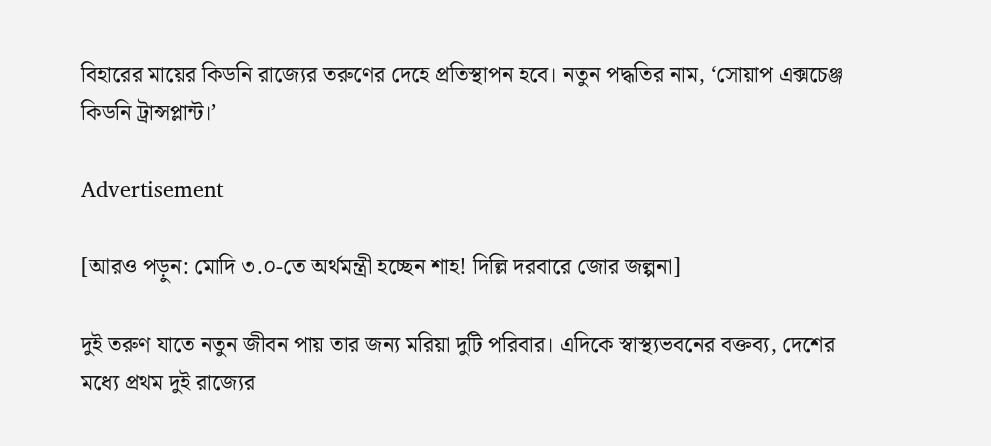বিহারের মায়ের কিডনি রাজ্যের তরুণের দেহে প্রতিস্থাপন হবে। নতুন পদ্ধতির নাম, ‘সোয়াপ এক্সচেঞ্জ কিডনি ট্রান্সপ্লান্ট।’

Advertisement

[আরও পড়ুন: মোদি ৩.০-তে অর্থমন্ত্রী হচ্ছেন শাহ! দিল্লি দরবারে জোর জল্পনা]

দুই তরুণ যাতে নতুন জীবন পায় তার জন্য মরিয়া দুটি পরিবার। এদিকে স্বাস্থ্যভবনের বক্তব্য, দেশের মধ্যে প্রথম দুই রাজ্যের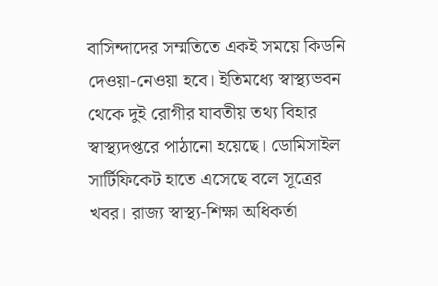বাসিন্দাদের সম্মতিতে একই সময়ে কিডনি দেওয়া-নেওয়া হবে। ইতিমধ্যে স্বাস্থ্যভবন থেকে দুই রোগীর যাবতীয় তথ্য বিহার স্বাস্থ্যদপ্তরে পাঠানো হয়েছে। ডোমিসাইল সার্টিফিকেট হাতে এসেছে বলে সূত্রের খবর। রাজ্য স্বাস্থ্য-শিক্ষা অধিকর্তা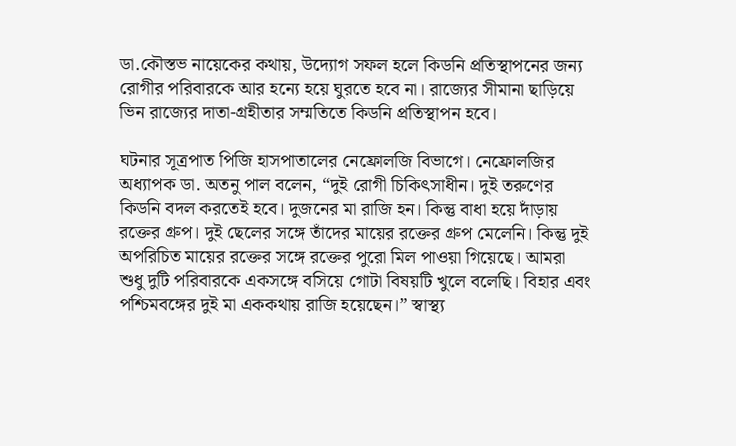ডা.কৌস্তভ নায়েকের কথায়, উদ্যোগ সফল হলে কিডনি প্রতিস্থাপনের জন্য রোগীর পরিবারকে আর হন্যে হয়ে ঘুরতে হবে না। রাজ্যের সীমানা ছাড়িয়ে ভিন রাজ্যের দাতা-গ্রহীতার সম্মতিতে কিডনি প্রতিস্থাপন হবে।

ঘটনার সূত্রপাত পিজি হাসপাতালের নেফ্রোলজি বিভাগে। নেফ্রোলজির অধ্যাপক ডা. অতনু পাল বলেন, “দুই রোগী চিকিৎসাধীন। দুই তরুণের কিডনি বদল করতেই হবে। দুজনের মা রাজি হন। কিন্তু বাধা হয়ে দাঁড়ায় রক্তের গ্রুপ। দুই ছেলের সঙ্গে তাঁদের মায়ের রক্তের গ্রুপ মেলেনি। কিন্তু দুই অপরিচিত মায়ের রক্তের সঙ্গে রক্তের পুরো মিল পাওয়া গিয়েছে। আমরা শুধু দুটি পরিবারকে একসঙ্গে বসিয়ে গোটা বিষয়টি খুলে বলেছি। বিহার এবং পশ্চিমবঙ্গের দুই মা এককথায় রাজি হয়েছেন।” স্বাস্থ্য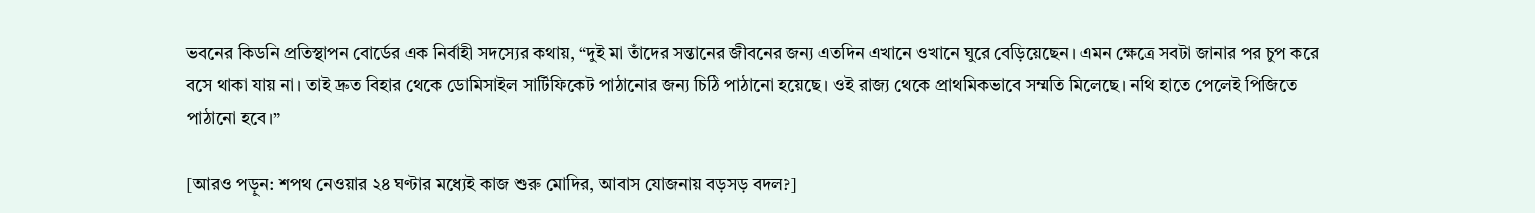ভবনের কিডনি প্রতিস্থাপন বোর্ডের এক নির্বাহী সদস্যের কথায়, “দুই মা তাঁদের সন্তানের জীবনের জন্য এতদিন এখানে ওখানে ঘুরে বেড়িয়েছেন। এমন ক্ষেত্রে সবটা জানার পর চুপ করে বসে থাকা যায় না। তাই দ্রুত বিহার থেকে ডোমিসাইল সার্টিফিকেট পাঠানোর জন্য চিঠি পাঠানো হয়েছে। ওই রাজ্য থেকে প্রাথমিকভাবে সম্মতি মিলেছে। নথি হাতে পেলেই পিজিতে পাঠানো হবে।”

[আরও পড়ুন: শপথ নেওয়ার ২৪ ঘণ্টার মধ্যেই কাজ শুরু মোদির, আবাস যোজনায় বড়সড় বদল?]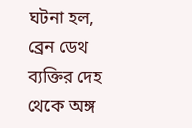ঘটনা হল, ব্রেন ডেথ ব্যক্তির দেহ থেকে অঙ্গ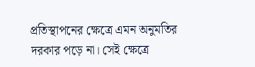প্রতিস্থাপনের ক্ষেত্রে এমন অনুমতির দরকার পড়ে না। সেই ক্ষেত্রে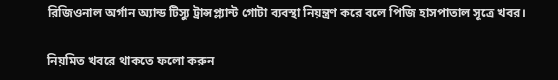রিজিওনাল অর্গান অ‌্যান্ড টিস্যু ট্রান্সপ্ল্যান্ট গোটা ব্যবস্থা নিয়ন্ত্রণ করে বলে পিজি হাসপাতাল সূত্রে খবর।

নিয়মিত খবরে থাকতে ফলো করুন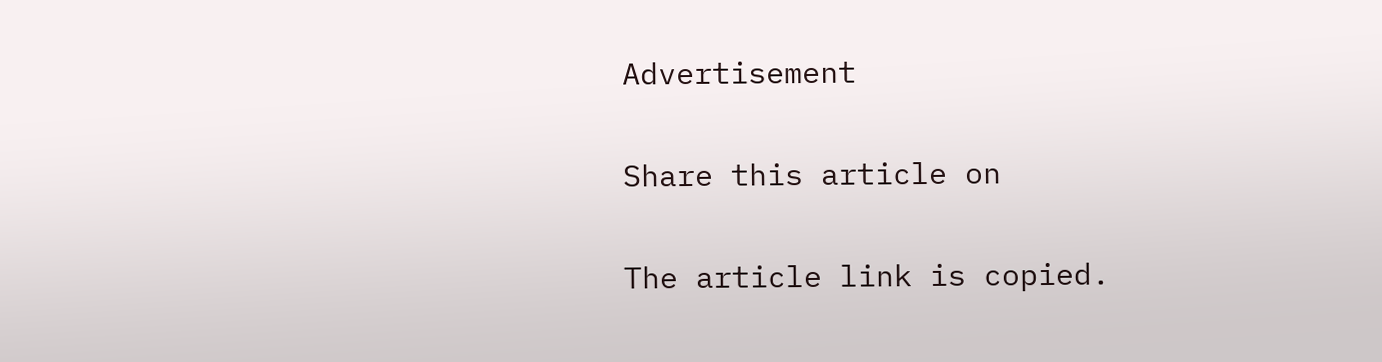Advertisement

Share this article on

The article link is copied.